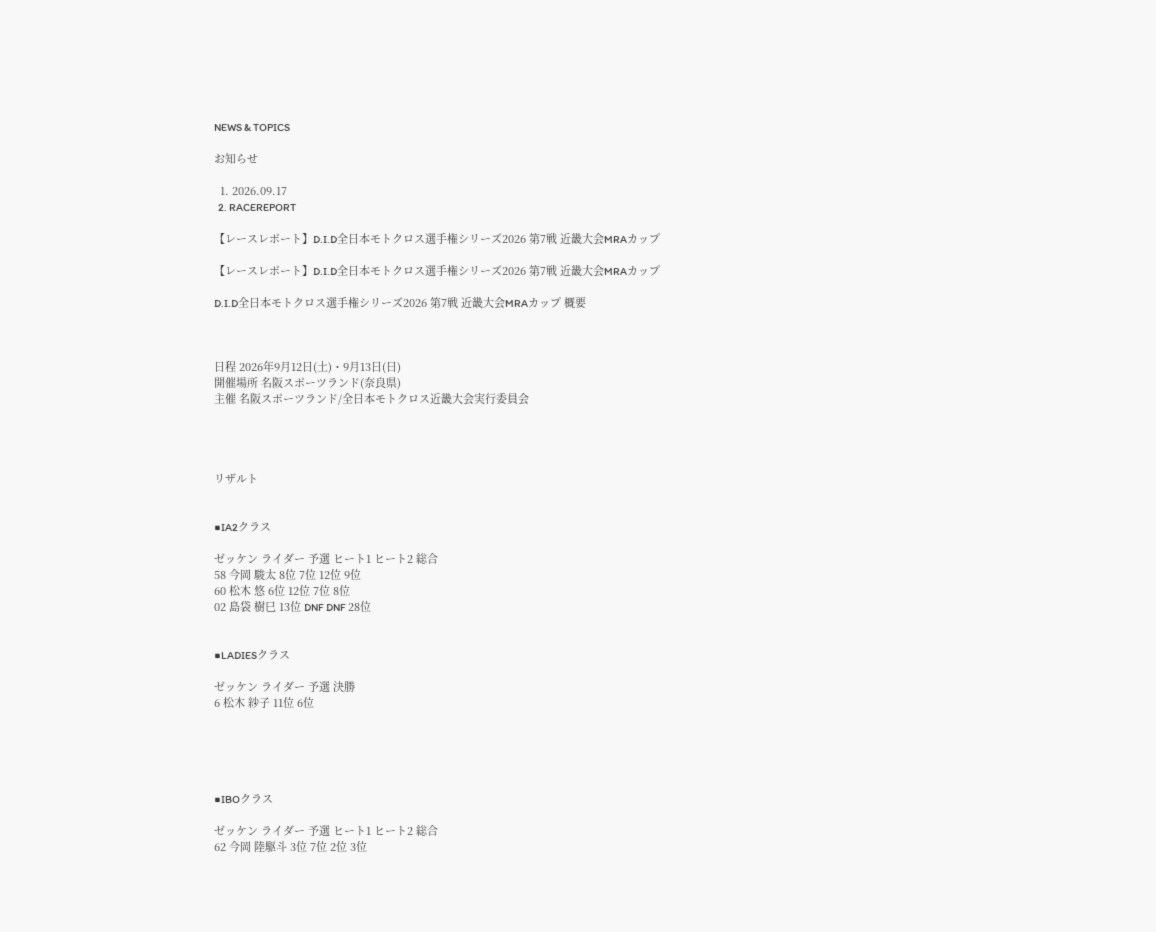NEWS & TOPICS

お知らせ

  1. 2026.09.17
  2. RACEREPORT

【レースレポート】D.I.D全日本モトクロス選手権シリーズ2026 第7戦 近畿大会MRAカップ

【レースレポート】D.I.D全日本モトクロス選手権シリーズ2026 第7戦 近畿大会MRAカップ

D.I.D全日本モトクロス選手権シリーズ2026 第7戦 近畿大会MRAカップ 概要



日程 2026年9月12日(土)・9月13日(日)
開催場所 名阪スポーツランド(奈良県)
主催 名阪スポーツランド/全日本モトクロス近畿大会実行委員会




リザルト


■IA2クラス

ゼッケン ライダー 予選 ヒート1 ヒート2 総合
58 今岡 駿太 8位 7位 12位 9位
60 松木 悠 6位 12位 7位 8位
02 島袋 樹巳 13位 DNF DNF 28位


■LADIESクラス

ゼッケン ライダー 予選 決勝
6 松木 紗子 11位 6位





■IBOクラス

ゼッケン ライダー 予選 ヒート1 ヒート2 総合
62 今岡 陸駆斗 3位 7位 2位 3位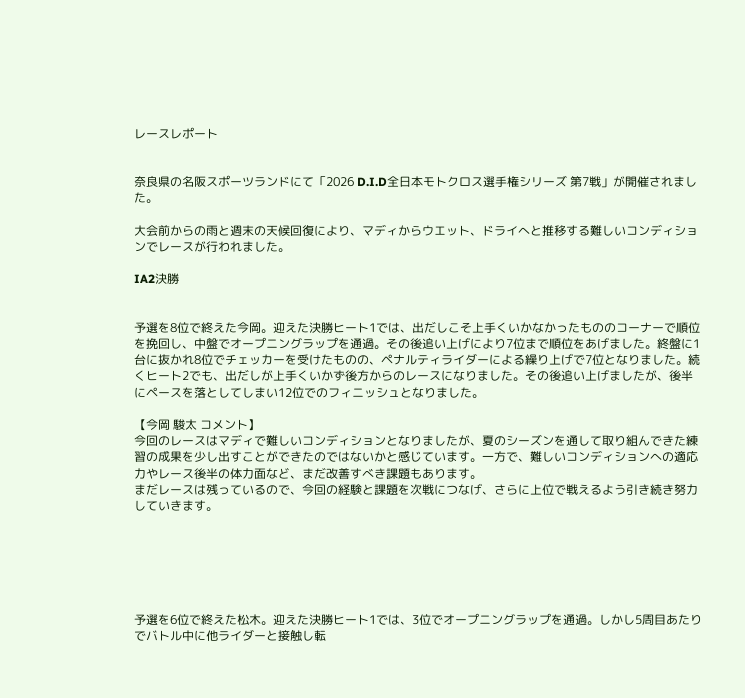レースレポート


奈良県の名阪スポーツランドにて「2026 D.I.D全日本モトクロス選手権シリーズ 第7戦」が開催されました。

大会前からの雨と週末の天候回復により、マディからウエット、ドライへと推移する難しいコンディションでレースが行われました。

IA2決勝


予選を8位で終えた今岡。迎えた決勝ヒート1では、出だしこそ上手くいかなかったもののコーナーで順位を挽回し、中盤でオープニングラップを通過。その後追い上げにより7位まで順位をあげました。終盤に1台に抜かれ8位でチェッカーを受けたものの、ペナルティライダーによる繰り上げで7位となりました。続くヒート2でも、出だしが上手くいかず後方からのレースになりました。その後追い上げましたが、後半にペースを落としてしまい12位でのフィニッシュとなりました。

【今岡 駿太 コメント】
今回のレースはマディで難しいコンディションとなりましたが、夏のシーズンを通して取り組んできた練習の成果を少し出すことができたのではないかと感じています。一方で、難しいコンディションへの適応力やレース後半の体力面など、まだ改善すべき課題もあります。
まだレースは残っているので、今回の経験と課題を次戦につなげ、さらに上位で戦えるよう引き続き努力していきます。






予選を6位で終えた松木。迎えた決勝ヒート1では、3位でオープニングラップを通過。しかし5周目あたりでバトル中に他ライダーと接触し転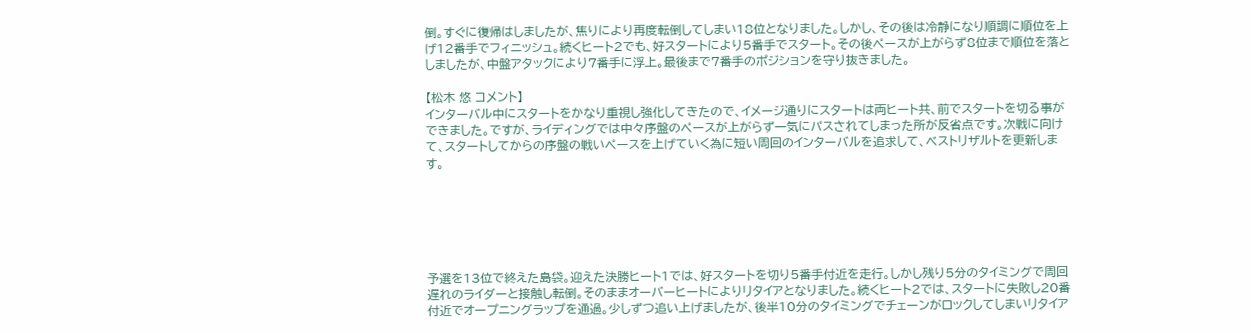倒。すぐに復帰はしましたが、焦りにより再度転倒してしまい18位となりました。しかし、その後は冷静になり順調に順位を上げ12番手でフィニッシュ。続くヒート2でも、好スタートにより5番手でスタート。その後ペースが上がらず8位まで順位を落としましたが、中盤アタックにより7番手に浮上。最後まで7番手のポジションを守り抜きました。

【松木 悠 コメント】
インターバル中にスタートをかなり重視し強化してきたので、イメージ通りにスタートは両ヒート共、前でスタートを切る事ができました。ですが、ライディングでは中々序盤のペースが上がらず一気にパスされてしまった所が反省点です。次戦に向けて、スタートしてからの序盤の戦いペースを上げていく為に短い周回のインターバルを追求して、ベストリザルトを更新します。






予選を13位で終えた島袋。迎えた決勝ヒート1では、好スタートを切り5番手付近を走行。しかし残り5分のタイミングで周回遅れのライダーと接触し転倒。そのままオーバーヒートによりリタイアとなりました。続くヒート2では、スタートに失敗し20番付近でオープニングラップを通過。少しずつ追い上げましたが、後半10分のタイミングでチェーンがロックしてしまいリタイア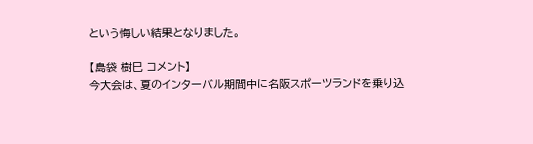という悔しい結果となりました。

【島袋 樹巳 コメント】
今大会は、夏のインターバル期間中に名阪スポーツランドを乗り込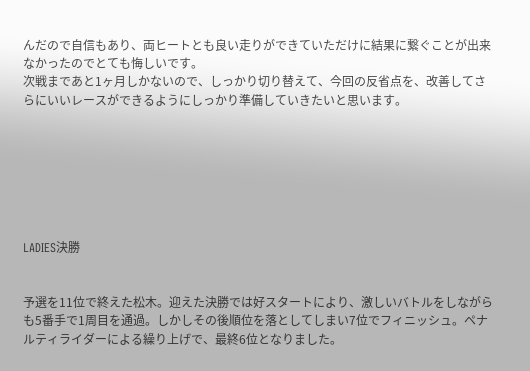んだので自信もあり、両ヒートとも良い走りができていただけに結果に繋ぐことが出来なかったのでとても悔しいです。
次戦まであと1ヶ月しかないので、しっかり切り替えて、今回の反省点を、改善してさらにいいレースができるようにしっかり準備していきたいと思います。







LADIES決勝


予選を11位で終えた松木。迎えた決勝では好スタートにより、激しいバトルをしながらも5番手で1周目を通過。しかしその後順位を落としてしまい7位でフィニッシュ。ペナルティライダーによる繰り上げで、最終6位となりました。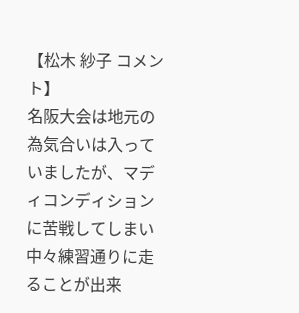【松木 紗子 コメント】
名阪大会は地元の為気合いは入っていましたが、マディコンディションに苦戦してしまい中々練習通りに走ることが出来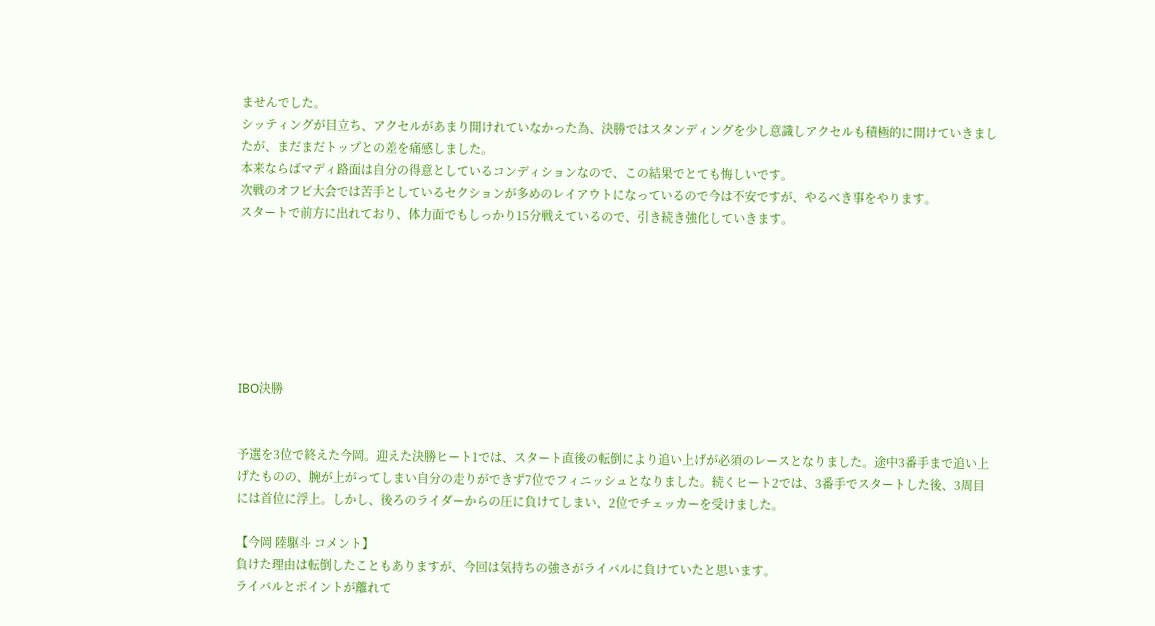ませんでした。
シッティングが目立ち、アクセルがあまり開けれていなかった為、決勝ではスタンディングを少し意識しアクセルも積極的に開けていきましたが、まだまだトップとの差を痛感しました。
本来ならばマディ路面は自分の得意としているコンディションなので、この結果でとても悔しいです。
次戦のオフビ大会では苦手としているセクションが多めのレイアウトになっているので今は不安ですが、やるべき事をやります。
スタートで前方に出れており、体力面でもしっかり15分戦えているので、引き続き強化していきます。







IBO決勝


予選を3位で終えた今岡。迎えた決勝ヒート1では、スタート直後の転倒により追い上げが必須のレースとなりました。途中3番手まで追い上げたものの、腕が上がってしまい自分の走りができず7位でフィニッシュとなりました。続くヒート2では、3番手でスタートした後、3周目には首位に浮上。しかし、後ろのライダーからの圧に負けてしまい、2位でチェッカーを受けました。

【今岡 陸駆斗 コメント】
負けた理由は転倒したこともありますが、今回は気持ちの強さがライバルに負けていたと思います。
ライバルとポイントが離れて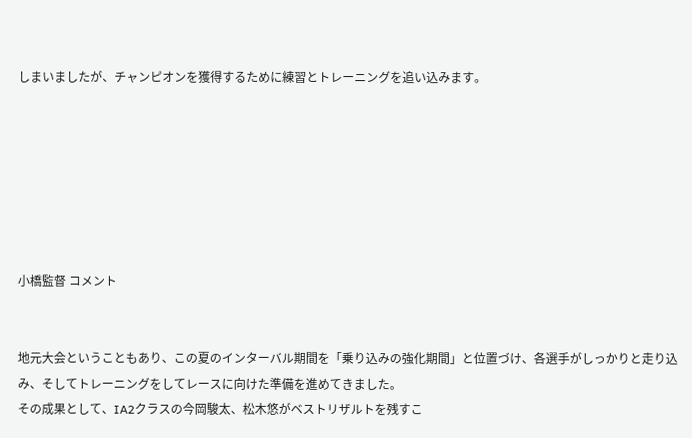しまいましたが、チャンピオンを獲得するために練習とトレーニングを追い込みます。







小橋監督 コメント


地元大会ということもあり、この夏のインターバル期間を「乗り込みの強化期間」と位置づけ、各選手がしっかりと走り込み、そしてトレーニングをしてレースに向けた準備を進めてきました。
その成果として、IA2クラスの今岡駿太、松木悠がベストリザルトを残すこ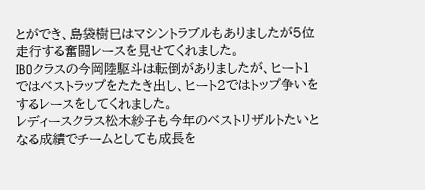とができ、島袋樹巳はマシントラブルもありましたが5位走行する奮闘レースを見せてくれました。
IBOクラスの今岡陸駆斗は転倒がありましたが、ヒート1ではベストラップをたたき出し、ヒート2ではトップ争いをするレースをしてくれました。
レディースクラス松木紗子も今年のベストリザルトたいとなる成績でチームとしても成長を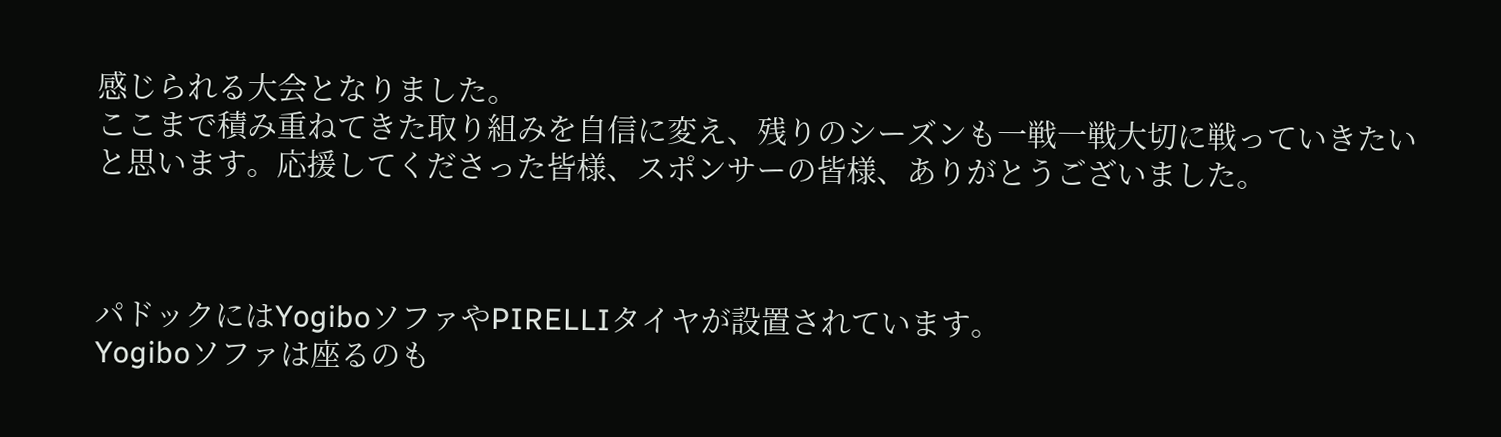感じられる大会となりました。
ここまで積み重ねてきた取り組みを自信に変え、残りのシーズンも一戦一戦大切に戦っていきたいと思います。応援してくださった皆様、スポンサーの皆様、ありがとうございました。



パドックにはYogiboソファやPIRELLIタイヤが設置されています。
Yogiboソファは座るのも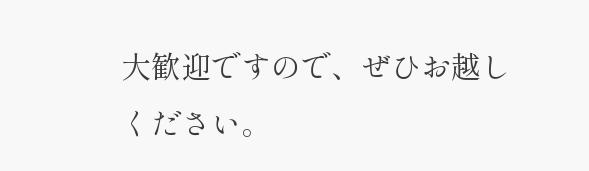大歓迎ですので、ぜひお越しください。